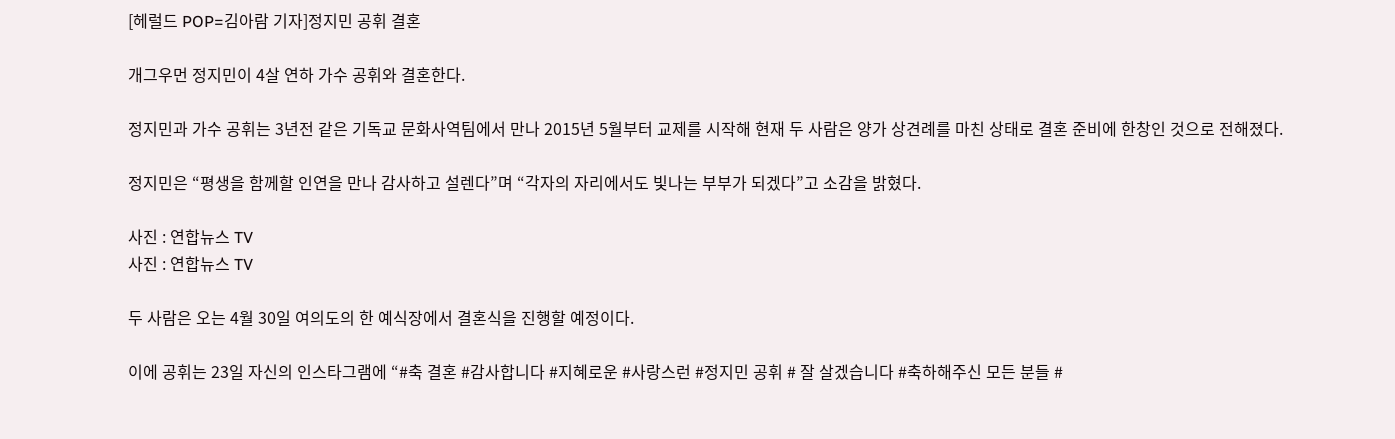[헤럴드 POP=김아람 기자]정지민 공휘 결혼

개그우먼 정지민이 4살 연하 가수 공휘와 결혼한다.

정지민과 가수 공휘는 3년전 같은 기독교 문화사역팀에서 만나 2015년 5월부터 교제를 시작해 현재 두 사람은 양가 상견례를 마친 상태로 결혼 준비에 한창인 것으로 전해졌다.

정지민은 “평생을 함께할 인연을 만나 감사하고 설렌다”며 “각자의 자리에서도 빛나는 부부가 되겠다”고 소감을 밝혔다.

사진 : 연합뉴스 TV
사진 : 연합뉴스 TV

두 사람은 오는 4월 30일 여의도의 한 예식장에서 결혼식을 진행할 예정이다.

이에 공휘는 23일 자신의 인스타그램에 “#축 결혼 #감사합니다 #지혜로운 #사랑스런 #정지민 공휘 # 잘 살겠습니다 #축하해주신 모든 분들 #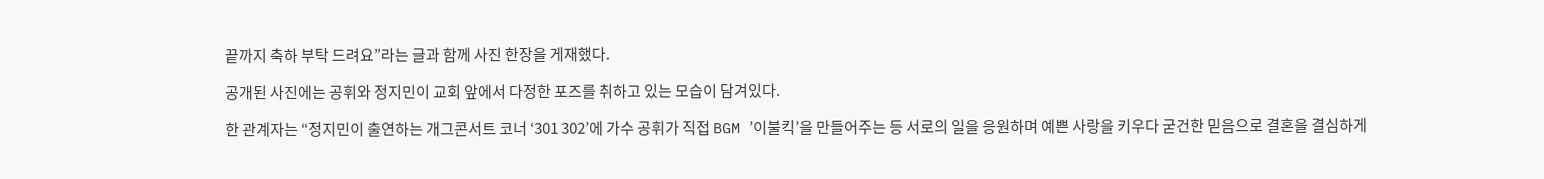끝까지 축하 부탁 드려요”라는 글과 함께 사진 한장을 게재했다.

공개된 사진에는 공휘와 정지민이 교회 앞에서 다정한 포즈를 취하고 있는 모습이 담겨있다.

한 관계자는 “정지민이 출연하는 개그콘서트 코너 ‘301 302’에 가수 공휘가 직접 BGM ’이불킥’을 만들어주는 등 서로의 일을 응원하며 예쁜 사랑을 키우다 굳건한 믿음으로 결혼을 결심하게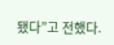됐다”고 전했다.